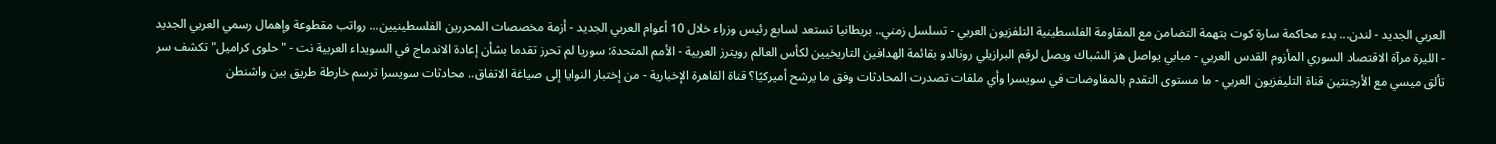العربي الجديد - لندن... بدء محاكمة سارة كوت بتهمة التضامن مع المقاومة الفلسطينية التلفزيون العربي - تسلسل زمني.. بريطانيا تستعد لسابع رئيس وزراء خلال 10 أعوام العربي الجديد - أزمة مخصصات المحررين الفلسطينيين... رواتب مقطوعة وإهمال رسمي العربي الجديد - الليرة مرآة الاقتصاد السوري المأزوم القدس العربي - مبابي يواصل هز الشباك ويصل لرقم البرازيلي رونالدو بقائمة الهدافين التاريخيين لكأس العالم رويترز العربية - الأمم المتحدة: سوريا لم تحرز تقدما بشأن إعادة الاندماج في السويداء العربية نت - "حلوى كراميل" تكشف سر تألق ميسي مع الأرجنتين قناة التليفزيون العربي - ما مستوى التقدم بالمفاوضات في سويسرا وأي ملفات تصدرت المحادثات وفق ما يرشح أميركيًا؟ قناة القاهرة الإخبارية - من إختبار النوايا إلى صياغة الاتفاق.. محادثات سويسرا ترسم خارطة طريق بين واشنطن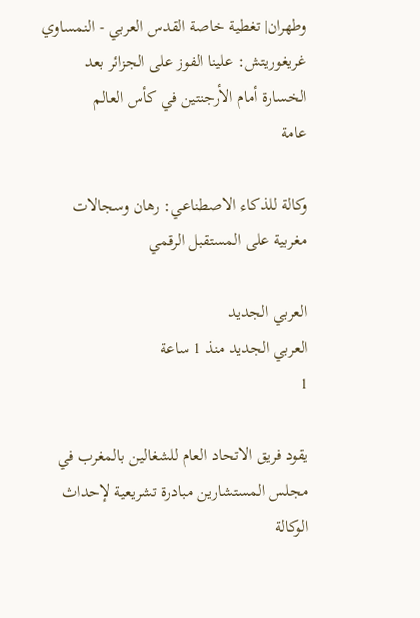وطهران| تغطية خاصة القدس العربي - النمساوي غريغوريتش: علينا الفوز على الجزائر بعد الخسارة أمام الأرجنتين في كأس العالم
عامة

وكالة للذكاء الاصطناعي: رهان وسجالات مغربية على المستقبل الرقمي

العربي الجديد
العربي الجديد منذ 1 ساعة
1

يقود فريق الاتحاد العام للشغالين بالمغرب في مجلس المستشارين مبادرة تشريعية لإحداث الوكالة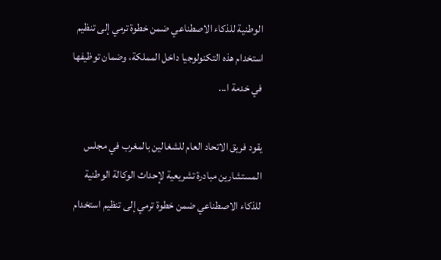الوطنية للذكاء الاصطناعي ضمن خطوة ترمي إلى تنظيم استخدام هذه التكنولوجيا داخل المملكة، وضمان توظيفها في خدمة ا...

يقود فريق الاتحاد العام للشغالين بالمغرب في مجلس المستشارين مبادرة تشريعية لإحداث الوكالة الوطنية للذكاء الاصطناعي ضمن خطوة ترمي إلى تنظيم استخدام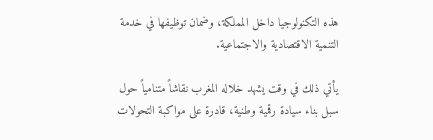هذه التكنولوجيا داخل المملكة، وضمان توظيفها في خدمة التنمية الاقتصادية والاجتماعية.

يأتي ذلك في وقت يشهد خلاله المغرب نقاشاً متنامياً حول سبل بناء سيادة رقمية وطنية، قادرة على مواكبة التحولات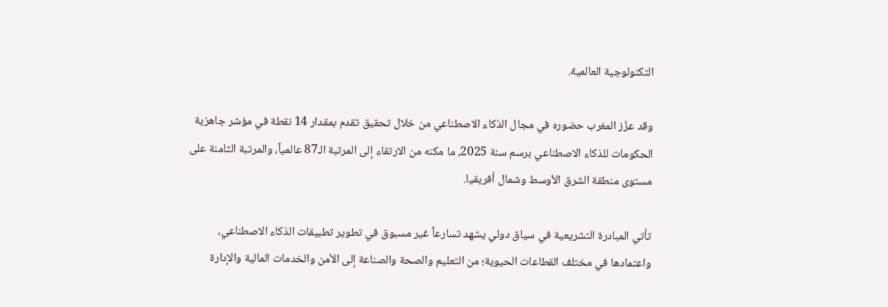التكنولوجية العالمية.

وقد عزّز المغرب حضوره في مجال الذكاء الاصطناعي من خلال تحقيق تقدم بمقدار 14 نقطة في مؤشر جاهزية الحكومات للذكاء الاصطناعي برسم سنة 2025، ما مكنه من الارتقاء إلى المرتبة الـ87 عالمياً، والمرتبة الثامنة على مستوى منطقة الشرق الأوسط وشمال أفريقيا.

تأتي المبادرة التشريعية في سياق دولي يشهد تسارعاً غير مسبوق في تطوير تطبيقات الذكاء الاصطناعي، واعتمادها في مختلف القطاعات الحيوية؛ من التعليم والصحة والصناعة إلى الأمن والخدمات المالية والإدارة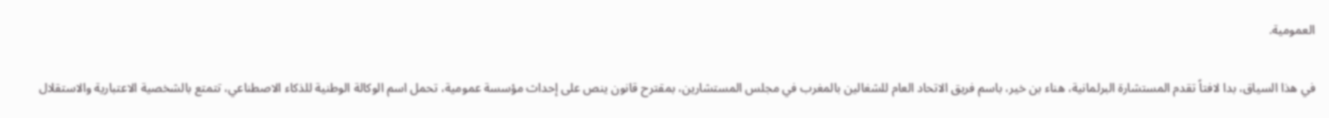العمومية.

في هذا السياق، بدا لافتاً تقدم المستشارة البرلمانية، هناء بن خير، باسم فريق الاتحاد العام للشغالين بالمغرب في مجلس المستشارين، بمقترح قانون ينص على إحداث مؤسسة عمومية، تحمل اسم الوكالة الوطنية للذكاء الاصطناعي، تتمتع بالشخصية الاعتبارية والاستقلال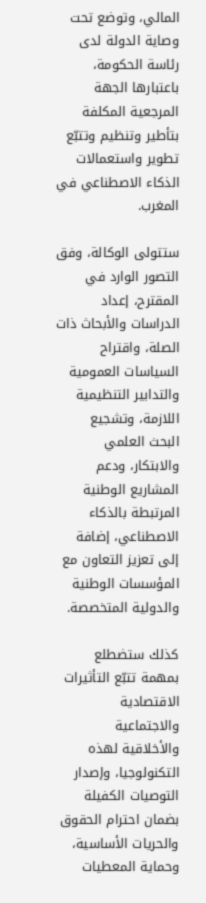المالي، وتوضع تحت وصاية الدولة لدى رئاسة الحكومة، باعتبارها الجهة المرجعية المكلفة بتأطير وتنظيم وتتبّع تطوير واستعمالات الذكاء الاصطناعي في المغرب.

ستتولى الوكالة، وفق التصور الوارد في المقترح، إعداد الدراسات والأبحاث ذات الصلة، واقتراح السياسات العمومية والتدابير التنظيمية اللازمة، وتشجيع البحث العلمي والابتكار، ودعم المشاريع الوطنية المرتبطة بالذكاء الاصطناعي، إضافة إلى تعزيز التعاون مع المؤسسات الوطنية والدولية المتخصصة.

كذلك ستضطلع بمهمة تتبّع التأثيرات الاقتصادية والاجتماعية والأخلاقية لهذه التكنولوجيا، وإصدار التوصيات الكفيلة بضمان احترام الحقوق والحريات الأساسية، وحماية المعطيات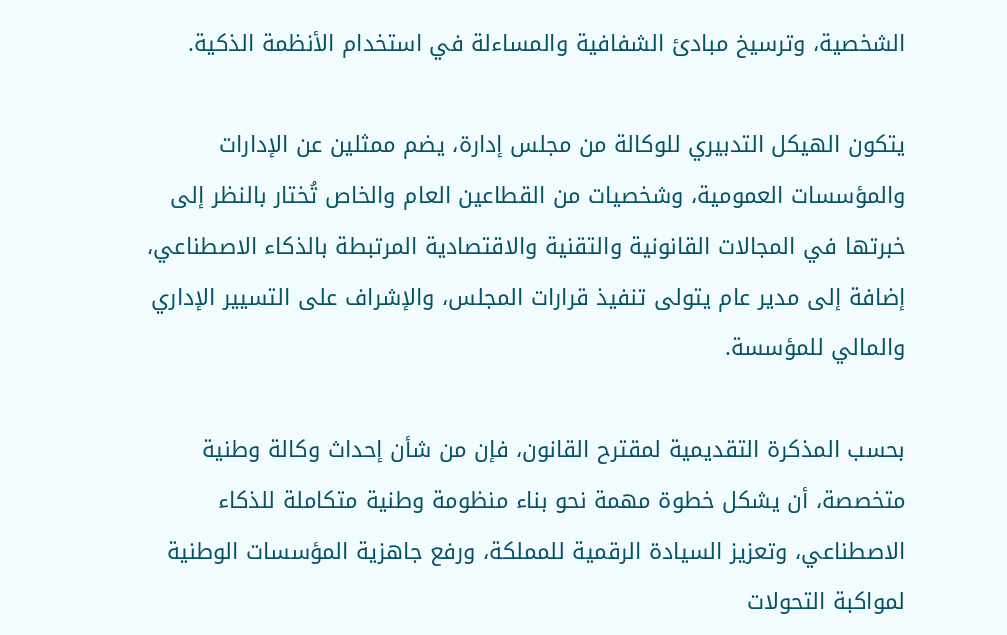الشخصية، وترسيخ مبادئ الشفافية والمساءلة في استخدام الأنظمة الذكية.

يتكون الهيكل التدبيري للوكالة من مجلس إدارة، يضم ممثلين عن الإدارات والمؤسسات العمومية، وشخصيات من القطاعين العام والخاص تُختار بالنظر إلى خبرتها في المجالات القانونية والتقنية والاقتصادية المرتبطة بالذكاء الاصطناعي، إضافة إلى مدير عام يتولى تنفيذ قرارات المجلس، والإشراف على التسيير الإداري والمالي للمؤسسة.

بحسب المذكرة التقديمية لمقترح القانون، فإن من شأن إحداث وكالة وطنية متخصصة، أن يشكل خطوة مهمة نحو بناء منظومة وطنية متكاملة للذكاء الاصطناعي، وتعزيز السيادة الرقمية للمملكة، ورفع جاهزية المؤسسات الوطنية لمواكبة التحولات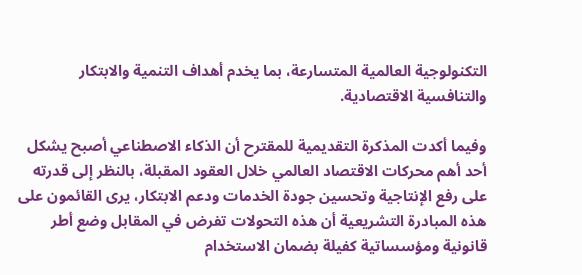التكنولوجية العالمية المتسارعة، بما يخدم أهداف التنمية والابتكار والتنافسية الاقتصادية.

وفيما أكدت المذكرة التقديمية للمقترح أن الذكاء الاصطناعي أصبح يشكل أحد أهم محركات الاقتصاد العالمي خلال العقود المقبلة، بالنظر إلى قدرته على رفع الإنتاجية وتحسين جودة الخدمات ودعم الابتكار، يرى القائمون على هذه المبادرة التشريعية أن هذه التحولات تفرض في المقابل وضع أطر قانونية ومؤسساتية كفيلة بضمان الاستخدام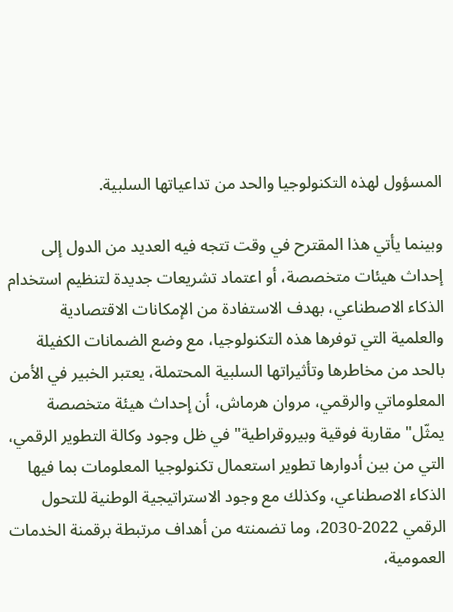المسؤول لهذه التكنولوجيا والحد من تداعياتها السلبية.

وبينما يأتي هذا المقترح في وقت تتجه فيه العديد من الدول إلى إحداث هيئات متخصصة، أو اعتماد تشريعات جديدة لتنظيم استخدام الذكاء الاصطناعي، بهدف الاستفادة من الإمكانات الاقتصادية والعلمية التي توفرها هذه التكنولوجيا، مع وضع الضمانات الكفيلة بالحد من مخاطرها وتأثيراتها السلبية المحتملة، يعتبر الخبير في الأمن المعلوماتي والرقمي، مروان هرماش، أن إحداث هيئة متخصصة يمثّل" مقاربة فوقية وبيروقراطية" في ظل وجود وكالة التطوير الرقمي، التي من بين أدوارها تطوير استعمال تكنولوجيا المعلومات بما فيها الذكاء الاصطناعي، وكذلك مع وجود الاستراتيجية الوطنية للتحول الرقمي 2022-2030، وما تضمنته من أهداف مرتبطة برقمنة الخدمات العمومية،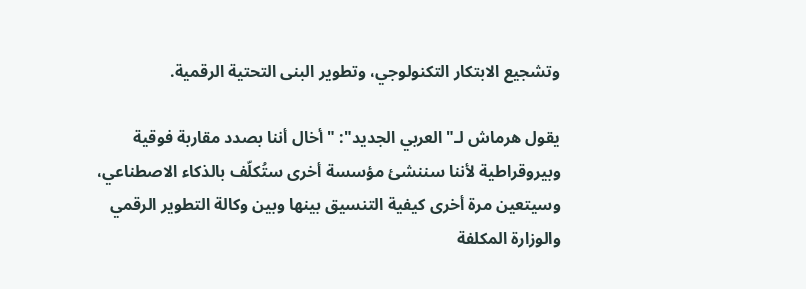وتشجيع الابتكار التكنولوجي، وتطوير البنى التحتية الرقمية.

يقول هرماش لـ" العربي الجديد": " أخال أننا بصدد مقاربة فوقية وبيروقراطية لأننا سننشئ مؤسسة أخرى ستُكلّف بالذكاء الاصطناعي، وسيتعين مرة أخرى كيفية التنسيق بينها وبين وكالة التطوير الرقمي والوزارة المكلفة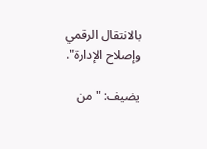بالانتقال الرقمي وإصلاح الإدارة".

يضيف: " من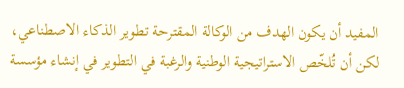المفيد أن يكون الهدف من الوكالة المقترحة تطوير الذكاء الاصطناعي، لكن أن تُلخّص الاستراتيجية الوطنية والرغبة في التطوير في إنشاء مؤسسة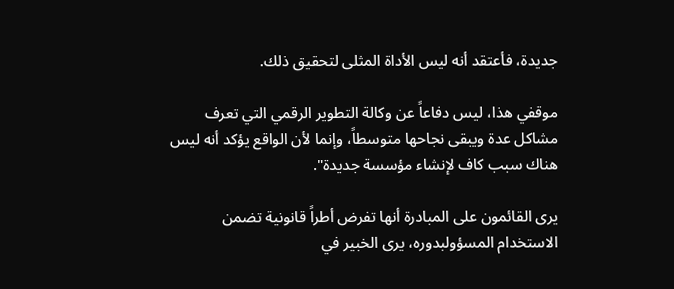جديدة، فأعتقد أنه ليس الأداة المثلى لتحقيق ذلك.

موقفي هذا، ليس دفاعاً عن وكالة التطوير الرقمي التي تعرف مشاكل عدة ويبقى نجاحها متوسطاً، وإنما لأن الواقع يؤكد أنه ليس هناك سبب كاف لإنشاء مؤسسة جديدة".

يرى القائمون على المبادرة أنها تفرض أطراً قانونية تضمن الاستخدام المسؤولبدوره، يرى الخبير في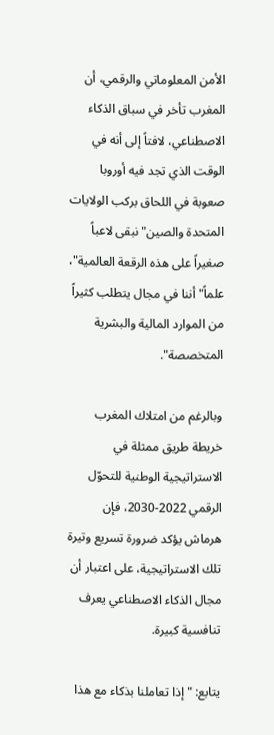الأمن المعلوماتي والرقمي، أن المغرب تأخر في سباق الذكاء الاصطناعي، لافتاً إلى أنه في الوقت الذي تجد فيه أوروبا صعوبة في اللحاق بركب الولايات المتحدة والصين" نبقى لاعباً صغيراً على هذه الرقعة العالمية"، علماً" أننا في مجال يتطلب كثيراً من الموارد المالية والبشرية المتخصصة".

وبالرغم من امتلاك المغرب خريطة طريق ممثلة في الاستراتيجية الوطنية للتحوّل الرقمي 2022-2030، فإن هرماش يؤكد ضرورة تسريع وتيرة تلك الاستراتيجية، على اعتبار أن مجال الذكاء الاصطناعي يعرف تنافسية كبيرة.

يتابع: " إذا تعاملنا بذكاء مع هذا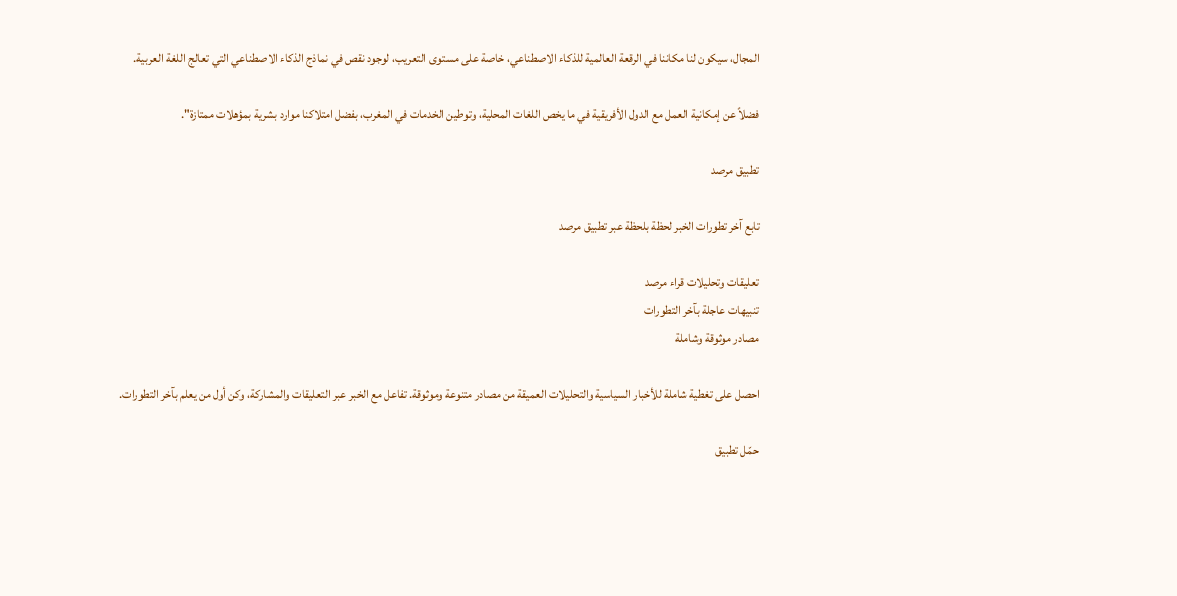المجال، سيكون لنا مكاننا في الرقعة العالمية للذكاء الاصطناعي، خاصة على مستوى التعريب، لوجود نقص في نماذج الذكاء الاصطناعي التي تعالج اللغة العربية.

فضلاً عن إمكانية العمل مع الدول الأفريقية في ما يخص اللغات المحلية، وتوطين الخدمات في المغرب، بفضل امتلاكنا موارد بشرية بمؤهلات ممتازة".

تطبيق مرصد

تابع آخر تطورات الخبر لحظة بلحظة عبر تطبيق مرصد

تعليقات وتحليلات قراء مرصد
تنبيهات عاجلة بآخر التطورات
مصادر موثوقة وشاملة

احصل على تغطية شاملة للأخبار السياسية والتحليلات العميقة من مصادر متنوعة وموثوقة. تفاعل مع الخبر عبر التعليقات والمشاركة، وكن أول من يعلم بآخر التطورات.

حمّل تطبيق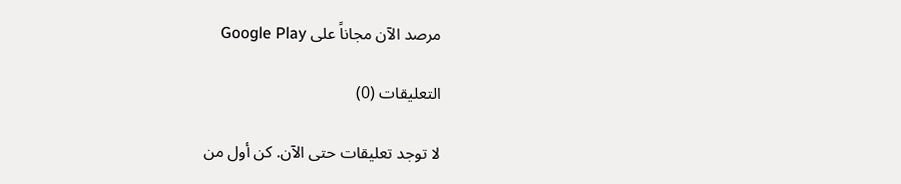مرصد الآن مجاناً على Google Play

التعليقات (0)

لا توجد تعليقات حتى الآن. كن أول من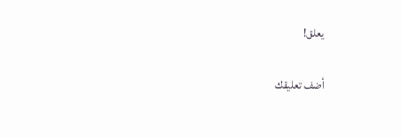يعلق!

أضف تعليقك